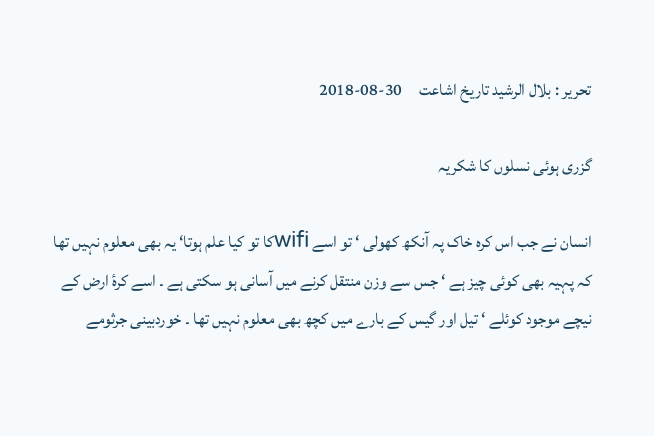تحریر : بلال الرشید تاریخ اشاعت     30-08-2018

گزری ہوئی نسلوں کا شکریہ

انسان نے جب اس کرہ خاک پہ آنکھ کھولی ‘ تو اسے wifiکا تو کیا علم ہوتا‘ یہ بھی معلوم نہیں تھا کہ پہیہ بھی کوئی چیز ہے ‘ جس سے وزن منتقل کرنے میں آسانی ہو سکتی ہے ۔ اسے کرۂ ارض کے نیچے موجود کوئلے ‘ تیل اور گیس کے بارے میں کچھ بھی معلوم نہیں تھا ۔ خوردبینی جرثومے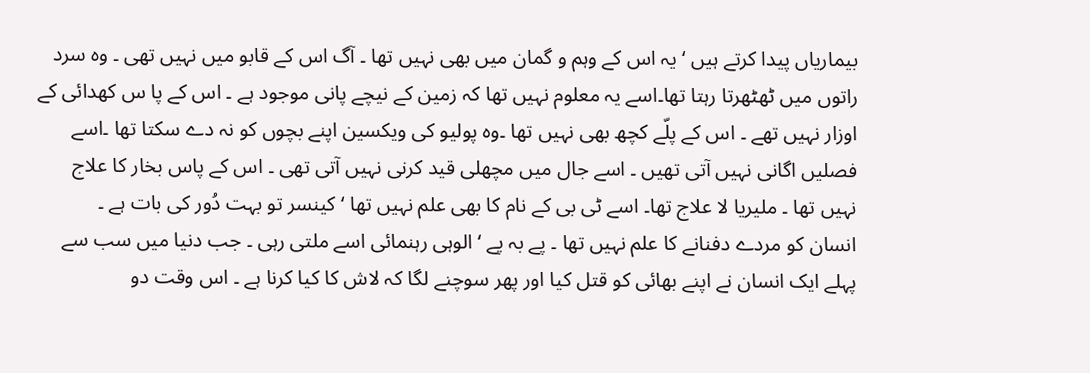بیماریاں پیدا کرتے ہیں ‘ یہ اس کے وہم و گمان میں بھی نہیں تھا ۔ آگ اس کے قابو میں نہیں تھی ۔ وہ سرد راتوں میں ٹھٹھرتا رہتا تھا۔اسے یہ معلوم نہیں تھا کہ زمین کے نیچے پانی موجود ہے ۔ اس کے پا س کھدائی کے اوزار نہیں تھے ۔ اس کے پلّے کچھ بھی نہیں تھا ۔وہ پولیو کی ویکسین اپنے بچوں کو نہ دے سکتا تھا ۔اسے فصلیں اگانی نہیں آتی تھیں ۔ اسے جال میں مچھلی قید کرنی نہیں آتی تھی ۔ اس کے پاس بخار کا علاج نہیں تھا ۔ ملیریا لا علاج تھا۔ اسے ٹی بی کے نام کا بھی علم نہیں تھا ‘ کینسر تو بہت دُور کی بات ہے ۔
انسان کو مردے دفنانے کا علم نہیں تھا ۔ پے بہ پے ‘الوہی رہنمائی اسے ملتی رہی ۔ جب دنیا میں سب سے پہلے ایک انسان نے اپنے بھائی کو قتل کیا اور پھر سوچنے لگا کہ لاش کا کیا کرنا ہے ۔ اس وقت دو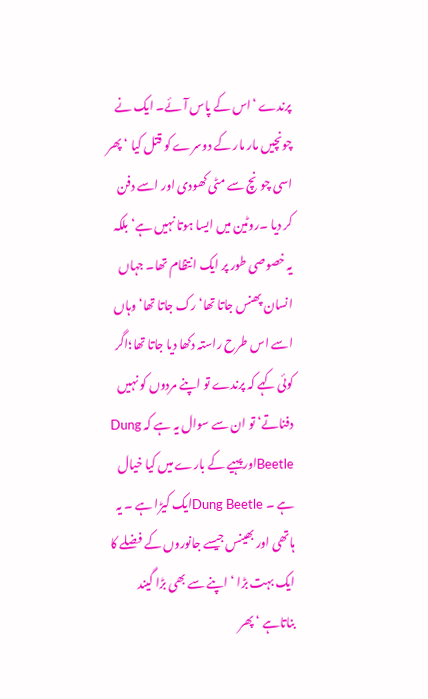پرندے ‘اس کے پاس آئے۔ ایک نے چونچیں مار مار کے دوسرے کو قتل کیا ‘ پھر اسی چونچ سے مٹی کھودی اور اسے دفن کر دیا ۔روٹین میں ایسا ہوتا نہیں ہے‘ بلکہ یہ خصوصی طور پر ایک انتظام تھا۔ جہاں انسان پھنس جاتا تھا‘ رک جاتا تھا‘ وہاں اسے اس طرح راستہ دکھا دیا جاتا تھا؛اگر کوئی کہے کہ پرندے تو اپنے مردوں کو نہیں دفناتے‘ تو ان سے سوال یہ ہے کہ Dung Beetleاور پہیے کے بارے میں کیا خیال ہے ۔ Dung Beetleایک کیڑا ہے ۔ یہ ہاتھی اور بھینس جیسے جانوروں کے فضلے کا ایک بہت بڑا ‘ اپنے سے بھی بڑا گیند بناتاہے ‘ پھر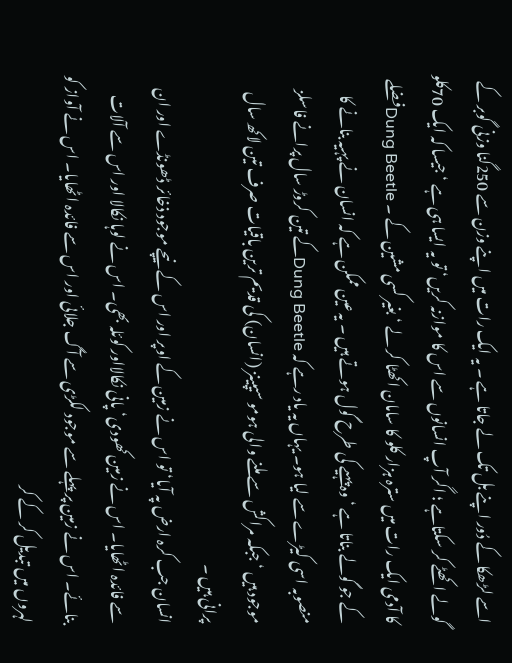اسے لڑھکا کے دُور اپنے بل تک لے جاتا ہے ۔ یہ ایک رات میں اپنے وزن سے 250گنا وزنی گوبر کے گولے اکھٹے کر سکتاہے ؛ اگر آپ انسانوں سے اس کا موازنہ کریں‘ تو یہ ایسا ہی ہے ‘ جیسا کہ ایک 70کلو کا آدمی ایک رات میں سترہ ہزار کلو کا سامان اکھٹا کر لے ‘ بغیر کسی مشین کے ۔ Dung Beetleفضلے کے جو گولے بناتا ہے ‘ وہ پہیے کی طرح گول ہوتے ہیں ۔ یہ عین ممکن ہے کہ انسان نے پہیہ بنانے کا منصوبہ اسی کیڑے سے لیا ہو۔ یہاں یہ یاد رہے کہ Dung Beetleکے تین کروڑ سال پرانے فاسلز موجود ہیں ‘ جبکہ مراکش سے ملنے والی ہومو سیپینز (انسان) کی قدیم ترین باقیات صرف تین لاکھ سال پرانی ہیں ۔
انسان جب کرہ ارض پہ آیا‘ تو اس نے زمین کے اوپر اور اس کے نیچے موجود ذخائر ڈھونڈے اور ان سے فائدہ اٹھایا۔ اس نے زمین کھودی‘ پانی نکالااور کوئلہ بھی۔ اس نے لوہا نکالا اور اس سے آلات بنائے۔ اس نے زمین پر پہلے سے موجود لکڑی سے آگ جلائی اور اس سے فائدہ اٹھایا۔ اس نے آواز کو لہروں میں تبدیل کر کے کر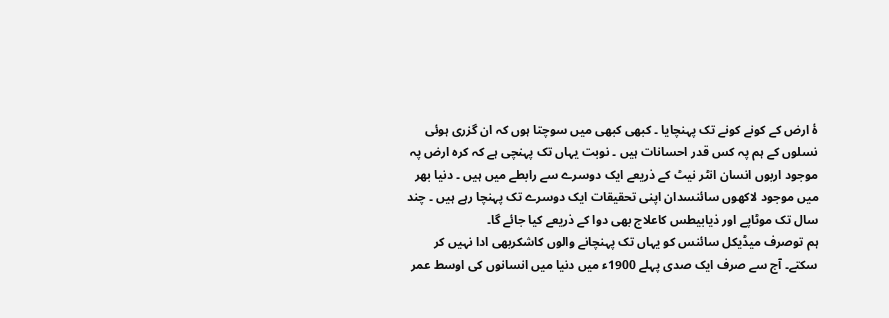ۂ ارض کے کونے کونے تک پہنچایا ۔ کبھی کبھی میں سوچتا ہوں کہ ان گزری ہوئی نسلوں کے ہم پہ کس قدر احسانات ہیں ۔ نوبت یہاں تک پہنچی ہے کہ کرہ ارض پہ موجود اربوں انسان انٹر نیٹ کے ذریعے ایک دوسرے سے رابطے میں ہیں ۔ دنیا بھر میں موجود لاکھوں سائنسدان اپنی تحقیقات ایک دوسرے تک پہنچا رہے ہیں ۔ چند سال تک موٹاپے اور ذیابیطس کاعلاج بھی دوا کے ذریعے کیا جائے گا۔
ہم توصرف میڈیکل سائنس کو یہاں تک پہنچانے والوں کاشکربھی ادا نہیں کر سکتے۔ آج سے صرف ایک صدی پہلے 1900ء میں دنیا میں انسانوں کی اوسط عمر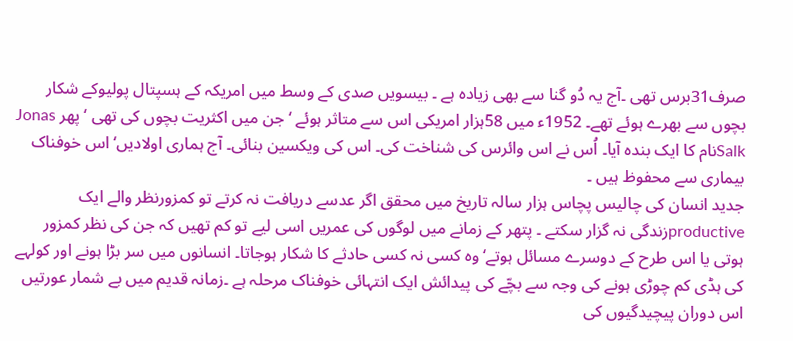صرف31برس تھی ۔آج یہ دُو گنا سے بھی زیادہ ہے ۔ بیسویں صدی کے وسط میں امریکہ کے ہسپتال پولیوکے شکار بچوں سے بھرے ہوئے تھے۔ 1952ء میں 58ہزار امریکی اس سے متاثر ہوئے ‘ جن میں اکثریت بچوں کی تھی ‘ پھر Jonas Salkنام کا ایک بندہ آیا۔ اُس نے اس وائرس کی شناخت کی۔ اس کی ویکسین بنائی۔ آج ہماری اولادیں‘ اس خوفناک بیماری سے محفوظ ہیں ۔
جدید انسان کی چالیس پچاس ہزار سالہ تاریخ میں محقق اگر عدسے دریافت نہ کرتے تو کمزورنظر والے ایک productiveزندگی نہ گزار سکتے ۔ پتھر کے زمانے میں لوگوں کی عمریں اسی لیے تو کم تھیں کہ جن کی نظر کمزور ہوتی یا اس طرح کے دوسرے مسائل ہوتے‘ وہ کسی نہ کسی حادثے کا شکار ہوجاتا۔ انسانوں میں سر بڑا ہونے اور کولہے کی ہڈی کم چوڑی ہونے کی وجہ سے بچّے کی پیدائش ایک انتہائی خوفناک مرحلہ ہے ۔زمانہ قدیم میں بے شمار عورتیں اس دوران پیچیدگیوں کی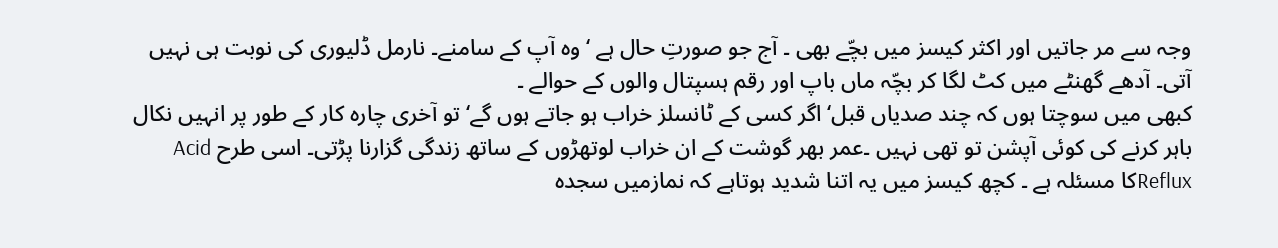وجہ سے مر جاتیں اور اکثر کیسز میں بچّے بھی ۔ آج جو صورتِ حال ہے ‘ وہ آپ کے سامنے۔ نارمل ڈلیوری کی نوبت ہی نہیں آتی۔ آدھے گھنٹے میں کٹ لگا کر بچّہ ماں باپ اور رقم ہسپتال والوں کے حوالے ۔
کبھی میں سوچتا ہوں کہ چند صدیاں قبل‘ اگر کسی کے ٹانسلز خراب ہو جاتے ہوں گے‘ تو آخری چارہ کار کے طور پر انہیں نکال باہر کرنے کی کوئی آپشن تو تھی نہیں ۔عمر بھر گوشت کے ان خراب لوتھڑوں کے ساتھ زندگی گزارنا پڑتی۔ اسی طرح Acid Refluxکا مسئلہ ہے ۔ کچھ کیسز میں یہ اتنا شدید ہوتاہے کہ نمازمیں سجدہ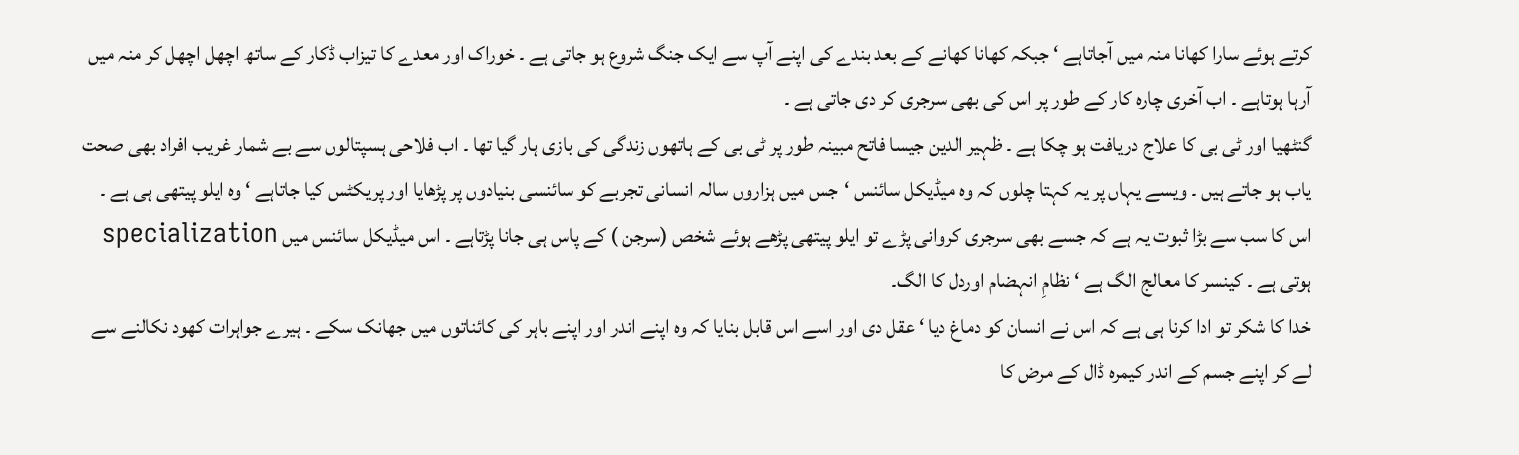کرتے ہوئے سارا کھانا منہ میں آجاتاہے ‘ جبکہ کھانا کھانے کے بعد بندے کی اپنے آپ سے ایک جنگ شروع ہو جاتی ہے ۔ خوراک اور معدے کا تیزاب ڈکار کے ساتھ اچھل اچھل کر منہ میں آرہا ہوتاہے ۔ اب آخری چارہ کار کے طور پر اس کی بھی سرجری کر دی جاتی ہے ۔
گنٹھیا اور ٹی بی کا علاج دریافت ہو چکا ہے ۔ ظہیر الدین جیسا فاتح مبینہ طور پر ٹی بی کے ہاتھوں زندگی کی بازی ہار گیا تھا ۔ اب فلاحی ہسپتالوں سے بے شمار غریب افراد بھی صحت یاب ہو جاتے ہیں ۔ ویسے یہاں پر یہ کہتا چلوں کہ وہ میڈیکل سائنس ‘جس میں ہزاروں سالہ انسانی تجربے کو سائنسی بنیادوں پر پڑھایا اور پریکٹس کیا جاتاہے ‘ وہ ایلو پیتھی ہی ہے ۔ اس کا سب سے بڑا ثبوت یہ ہے کہ جسے بھی سرجری کروانی پڑے تو ایلو پیتھی پڑھے ہوئے شخص (سرجن ) کے پاس ہی جانا پڑتاہے ۔ اس میڈیکل سائنس میں specialization ہوتی ہے ۔ کینسر کا معالج الگ ہے ‘ نظامِ انہضام اوردل کا الگ۔
خدا کا شکر تو ادا کرنا ہی ہے کہ اس نے انسان کو دماغ دیا ‘ عقل دی اور اسے اس قابل بنایا کہ وہ اپنے اندر اور اپنے باہر کی کائناتوں میں جھانک سکے ۔ ہیرے جواہرات کھود نکالنے سے لے کر اپنے جسم کے اندر کیمرہ ڈال کے مرض کا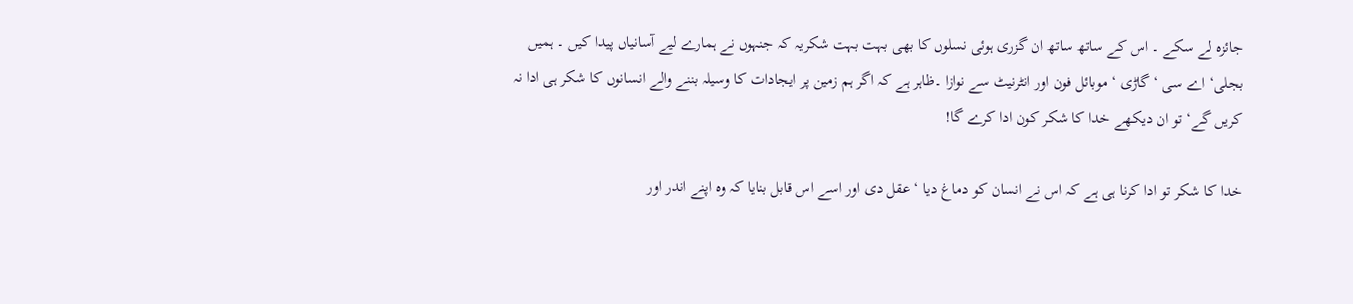جائزہ لے سکے ۔ اس کے ساتھ ساتھ ان گزری ہوئی نسلوں کا بھی بہت بہت شکریہ کہ جنہوں نے ہمارے لیے آسانیاں پیدا کیں ۔ ہمیں بجلی‘ اے سی ‘ گاڑی ‘ موبائل فون اور انٹرنیٹ سے نوازا ۔ظاہر ہے کہ اگر ہم زمین پر ایجادات کا وسیلہ بننے والے انسانوں کا شکر ہی ادا نہ کریں گے‘ تو ان دیکھے خدا کا شکر کون ادا کرے گا!

خدا کا شکر تو ادا کرنا ہی ہے کہ اس نے انسان کو دماغ دیا ‘ عقل دی اور اسے اس قابل بنایا کہ وہ اپنے اندر اور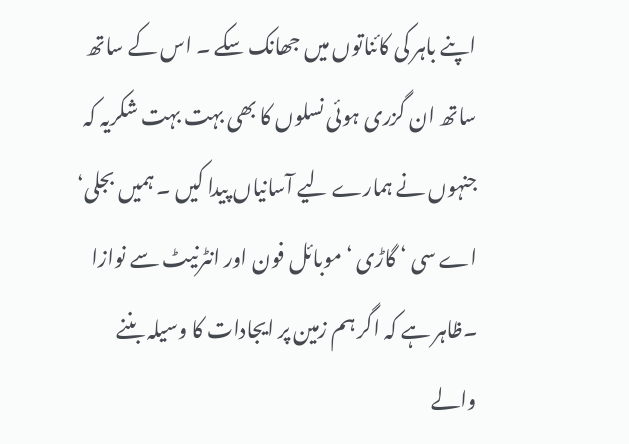اپنے باہر کی کائناتوں میں جھانک سکے ۔ اس کے ساتھ ساتھ ان گزری ہوئی نسلوں کا بھی بہت بہت شکریہ کہ جنہوں نے ہمارے لیے آسانیاں پیدا کیں ۔ ہمیں بجلی‘ اے سی ‘ گاڑی ‘ موبائل فون اور انٹرنیٹ سے نوازا ۔ظاہر ہے کہ اگر ہم زمین پر ایجادات کا وسیلہ بننے والے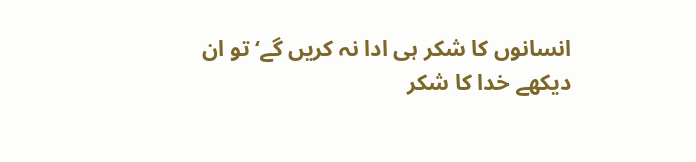انسانوں کا شکر ہی ادا نہ کریں گے‘ تو ان دیکھے خدا کا شکر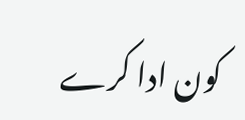کون ادا کرے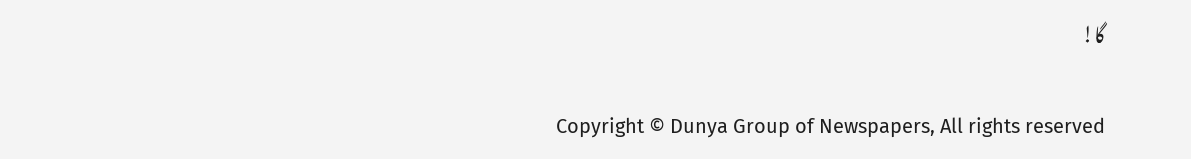گا!

Copyright © Dunya Group of Newspapers, All rights reserved